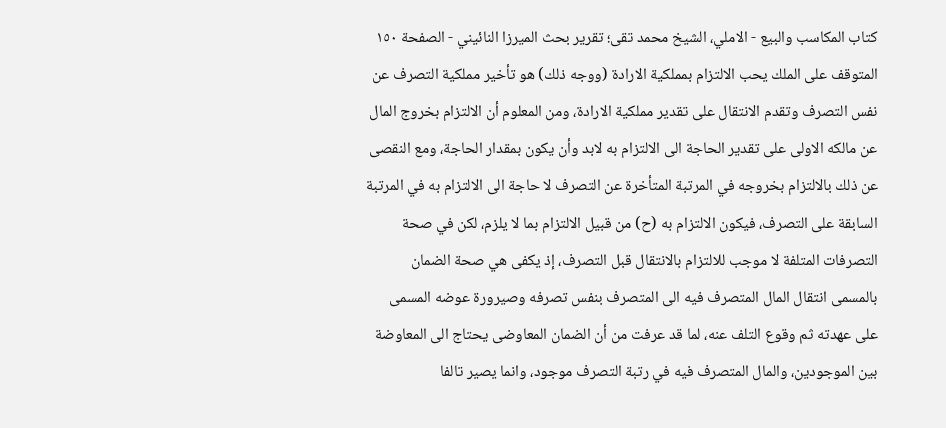كتاب المكاسب والبيع - الاملي، الشيخ محمد تقى؛ تقرير بحث الميرزا النائيني - الصفحة ١٥٠
المتوقف على الملك يحب الالتزام بمملكية الارادة (ووجه ذلك) هو تأخير مملكية التصرف عن نفس التصرف وتقدم الانتقال على تقدير مملكية الارادة، ومن المعلوم أن الالتزام بخروج المال عن مالكه الاولى على تقدير الحاجة الى الالتزام به لابد وأن يكون بمقدار الحاجة، ومع النقصى عن ذلك بالالتزام بخروجه في المرتبة المتأخرة عن التصرف لا حاجة الى الالتزام به في المرتبة السابقة على التصرف، فيكون الالتزام به (ح) من قبيل الالتزام بما لا يلزم، لكن في صحة التصرفات المتلفة لا موجب للالتزام بالانتقال قبل التصرف، إذ يكفى هي صحة الضمان بالمسمى انتقال المال المتصرف فيه الى المتصرف بنفس تصرفه وصيرورة عوضه المسمى على عهدته ثم وقوع التلف عنه، لما قد عرفت من أن الضمان المعاوضى يحتاج الى المعاوضة بين الموجودين، والمال المتصرف فيه في رتبة التصرف موجود، وانما يصير تالفا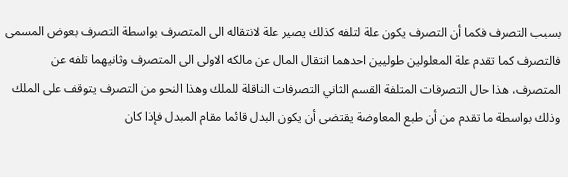بسبب التصرف فكما أن التصرف يكون علة لتلفه كذلك يصير علة لانتقاله الى المتصرف بواسطة التصرف بعوض المسمى فالتصرف كما تقدم علة المعلولين طوليين احدهما انتقال المال عن مالكه الاولى الى المتصرف وثانيهما تلفه عن المتصرف، هذا حال التصرفات المتلفة القسم الثاني التصرفات الناقلة للملك وهذا النحو من التصرف يتوقف على الملك وذلك بواسطة ما تقدم من أن طبع المعاوضة يقتضى أن يكون البدل قائما مقام المبدل فإذا كان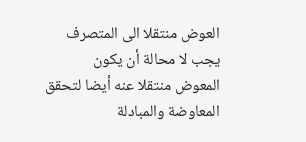العوض منتقلا الى المتصرف يجب لا محالة أن يكون المعوض منتقلا عنه أيضا لتحقق المعاوضة والمبادلة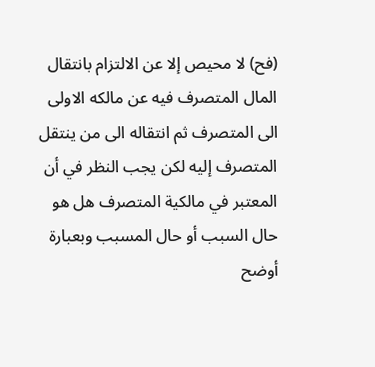(فح) لا محيص إلا عن الالتزام بانتقال المال المتصرف فيه عن مالكه الاولى الى المتصرف ثم انتقاله الى من ينتقل المتصرف إليه لكن يجب النظر في أن المعتبر في مالكية المتصرف هل هو حال السبب أو حال المسبب وبعبارة أوضح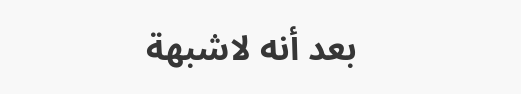بعد أنه لاشبهة